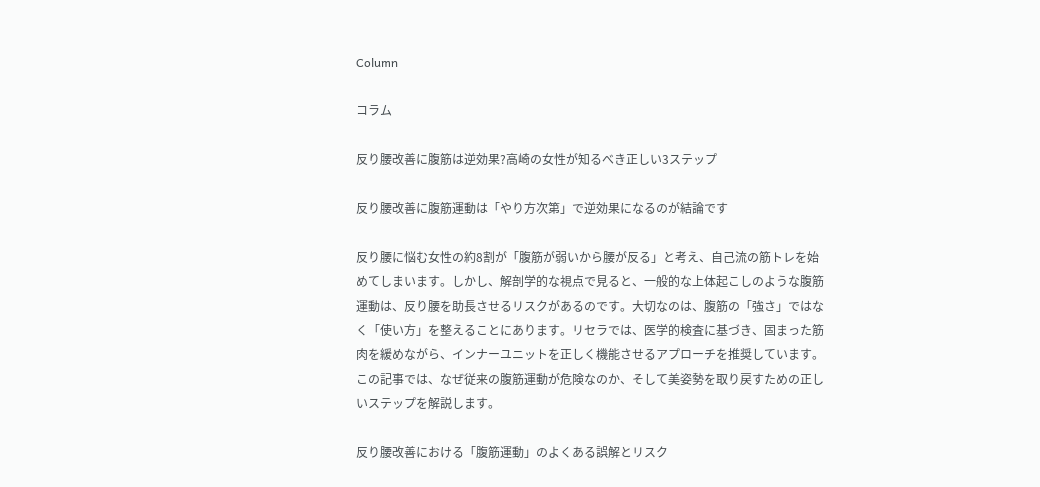Column

コラム

反り腰改善に腹筋は逆効果?高崎の女性が知るべき正しい3ステップ

反り腰改善に腹筋運動は「やり方次第」で逆効果になるのが結論です

反り腰に悩む女性の約8割が「腹筋が弱いから腰が反る」と考え、自己流の筋トレを始めてしまいます。しかし、解剖学的な視点で見ると、一般的な上体起こしのような腹筋運動は、反り腰を助長させるリスクがあるのです。大切なのは、腹筋の「強さ」ではなく「使い方」を整えることにあります。リセラでは、医学的検査に基づき、固まった筋肉を緩めながら、インナーユニットを正しく機能させるアプローチを推奨しています。この記事では、なぜ従来の腹筋運動が危険なのか、そして美姿勢を取り戻すための正しいステップを解説します。

反り腰改善における「腹筋運動」のよくある誤解とリスク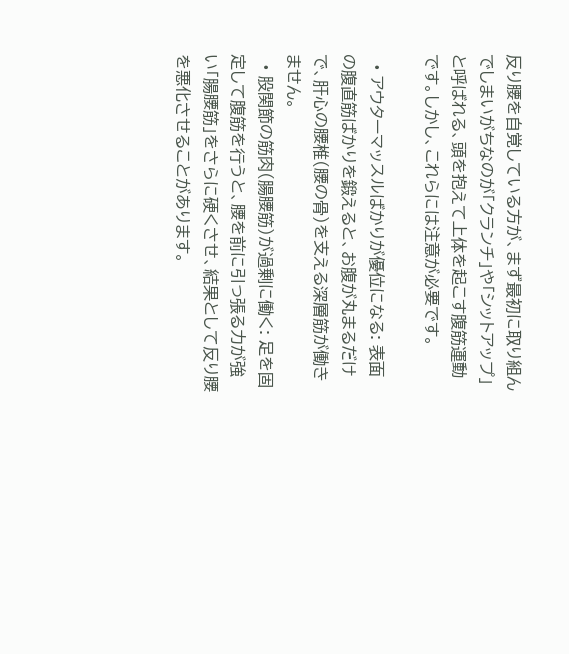反り腰を自覚している方が、まず最初に取り組んでしまいがちなのが「クランチ」や「シットアップ」と呼ばれる、頭を抱えて上体を起こす腹筋運動です。しかし、これらには注意が必要です。

  • アウターマッスルばかりが優位になる: 表面の腹直筋ばかりを鍛えると、お腹が丸まるだけで、肝心の腰椎(腰の骨)を支える深層筋が働きません。
  • 股関節の筋肉(腸腰筋)が過剰に働く: 足を固定して腹筋を行うと、腰を前に引っ張る力が強い「腸腰筋」をさらに硬くさせ、結果として反り腰を悪化させることがあります。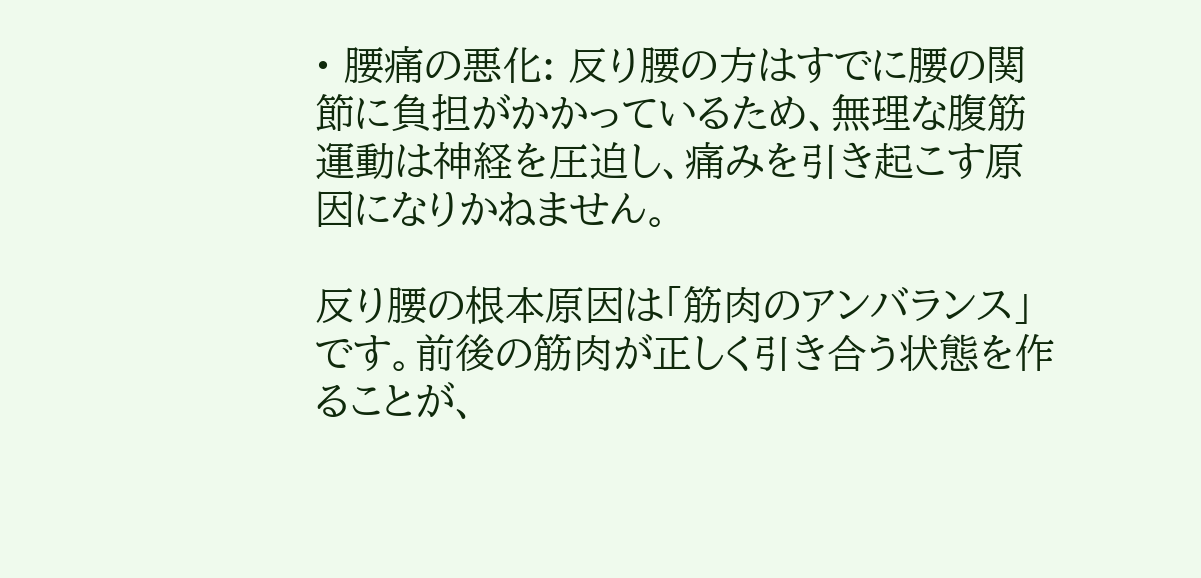• 腰痛の悪化: 反り腰の方はすでに腰の関節に負担がかかっているため、無理な腹筋運動は神経を圧迫し、痛みを引き起こす原因になりかねません。

反り腰の根本原因は「筋肉のアンバランス」です。前後の筋肉が正しく引き合う状態を作ることが、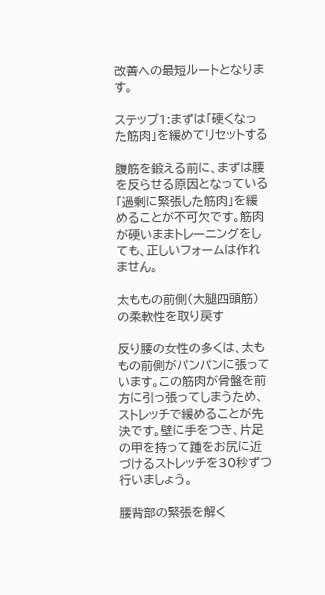改善への最短ルートとなります。

ステップ1:まずは「硬くなった筋肉」を緩めてリセットする

腹筋を鍛える前に、まずは腰を反らせる原因となっている「過剰に緊張した筋肉」を緩めることが不可欠です。筋肉が硬いままトレーニングをしても、正しいフォームは作れません。

太ももの前側(大腿四頭筋)の柔軟性を取り戻す

反り腰の女性の多くは、太ももの前側がパンパンに張っています。この筋肉が骨盤を前方に引っ張ってしまうため、ストレッチで緩めることが先決です。壁に手をつき、片足の甲を持って踵をお尻に近づけるストレッチを30秒ずつ行いましょう。

腰背部の緊張を解く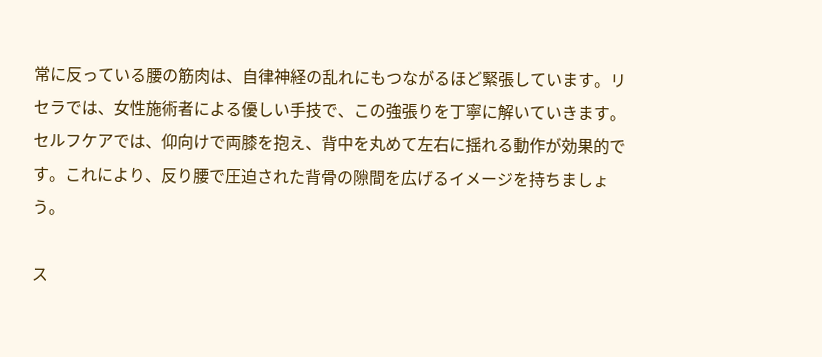常に反っている腰の筋肉は、自律神経の乱れにもつながるほど緊張しています。リセラでは、女性施術者による優しい手技で、この強張りを丁寧に解いていきます。セルフケアでは、仰向けで両膝を抱え、背中を丸めて左右に揺れる動作が効果的です。これにより、反り腰で圧迫された背骨の隙間を広げるイメージを持ちましょう。

ス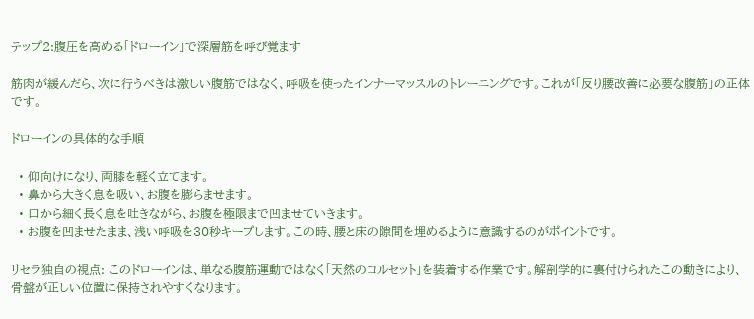テップ2:腹圧を高める「ドローイン」で深層筋を呼び覚ます

筋肉が緩んだら、次に行うべきは激しい腹筋ではなく、呼吸を使ったインナーマッスルのトレーニングです。これが「反り腰改善に必要な腹筋」の正体です。

ドローインの具体的な手順

  • 仰向けになり、両膝を軽く立てます。
  • 鼻から大きく息を吸い、お腹を膨らませます。
  • 口から細く長く息を吐きながら、お腹を極限まで凹ませていきます。
  • お腹を凹ませたまま、浅い呼吸を30秒キープします。この時、腰と床の隙間を埋めるように意識するのがポイントです。

リセラ独自の視点: このドローインは、単なる腹筋運動ではなく「天然のコルセット」を装着する作業です。解剖学的に裏付けられたこの動きにより、骨盤が正しい位置に保持されやすくなります。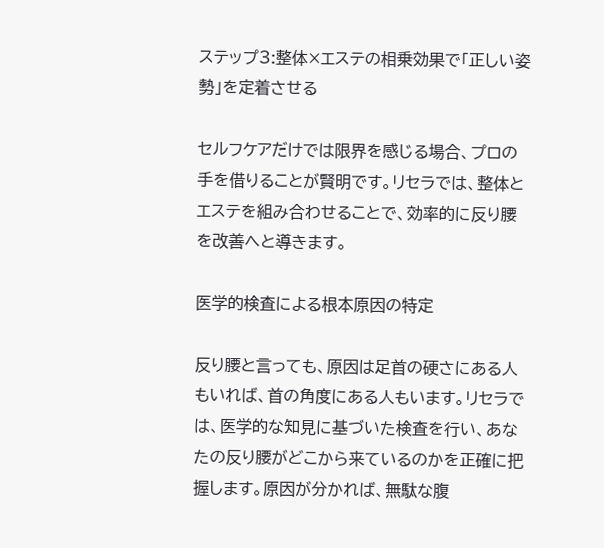ステップ3:整体×エステの相乗効果で「正しい姿勢」を定着させる

セルフケアだけでは限界を感じる場合、プロの手を借りることが賢明です。リセラでは、整体とエステを組み合わせることで、効率的に反り腰を改善へと導きます。

医学的検査による根本原因の特定

反り腰と言っても、原因は足首の硬さにある人もいれば、首の角度にある人もいます。リセラでは、医学的な知見に基づいた検査を行い、あなたの反り腰がどこから来ているのかを正確に把握します。原因が分かれば、無駄な腹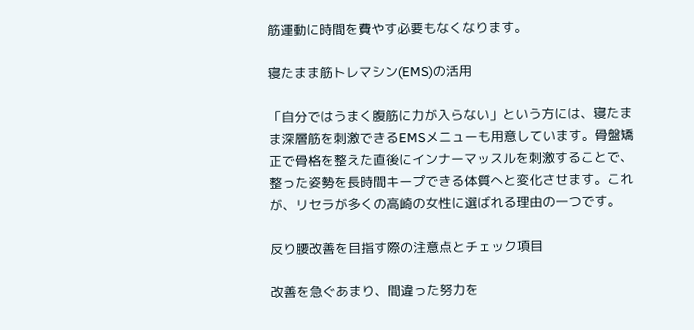筋運動に時間を費やす必要もなくなります。

寝たまま筋トレマシン(EMS)の活用

「自分ではうまく腹筋に力が入らない」という方には、寝たまま深層筋を刺激できるEMSメニューも用意しています。骨盤矯正で骨格を整えた直後にインナーマッスルを刺激することで、整った姿勢を長時間キープできる体質へと変化させます。これが、リセラが多くの高崎の女性に選ばれる理由の一つです。

反り腰改善を目指す際の注意点とチェック項目

改善を急ぐあまり、間違った努力を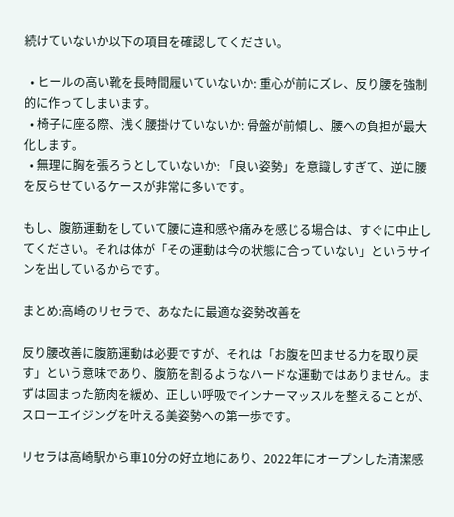続けていないか以下の項目を確認してください。

  • ヒールの高い靴を長時間履いていないか: 重心が前にズレ、反り腰を強制的に作ってしまいます。
  • 椅子に座る際、浅く腰掛けていないか: 骨盤が前傾し、腰への負担が最大化します。
  • 無理に胸を張ろうとしていないか: 「良い姿勢」を意識しすぎて、逆に腰を反らせているケースが非常に多いです。

もし、腹筋運動をしていて腰に違和感や痛みを感じる場合は、すぐに中止してください。それは体が「その運動は今の状態に合っていない」というサインを出しているからです。

まとめ:高崎のリセラで、あなたに最適な姿勢改善を

反り腰改善に腹筋運動は必要ですが、それは「お腹を凹ませる力を取り戻す」という意味であり、腹筋を割るようなハードな運動ではありません。まずは固まった筋肉を緩め、正しい呼吸でインナーマッスルを整えることが、スローエイジングを叶える美姿勢への第一歩です。

リセラは高崎駅から車10分の好立地にあり、2022年にオープンした清潔感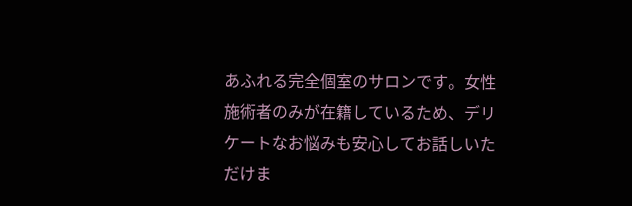あふれる完全個室のサロンです。女性施術者のみが在籍しているため、デリケートなお悩みも安心してお話しいただけま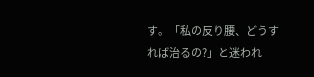す。「私の反り腰、どうすれば治るの?」と迷われ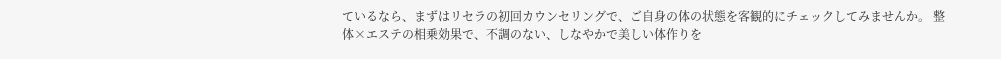ているなら、まずはリセラの初回カウンセリングで、ご自身の体の状態を客観的にチェックしてみませんか。 整体×エステの相乗効果で、不調のない、しなやかで美しい体作りを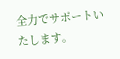全力でサポートいたします。